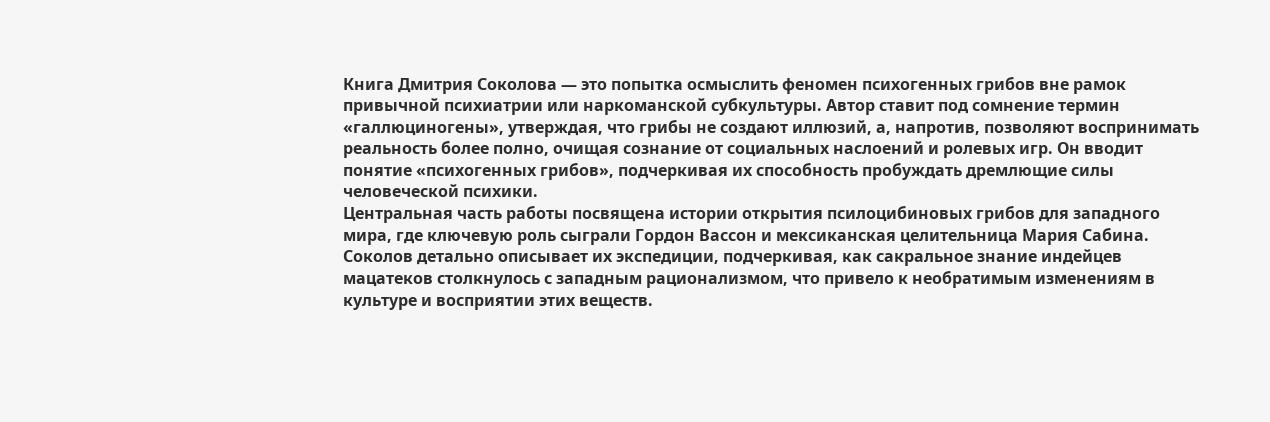Книга Дмитрия Соколова — это попытка осмыслить феномен психогенных грибов вне рамок привычной психиатрии или наркоманской субкультуры. Автор ставит под сомнение термин «галлюциногены», утверждая, что грибы не создают иллюзий, а, напротив, позволяют воспринимать реальность более полно, очищая сознание от социальных наслоений и ролевых игр. Он вводит понятие «психогенных грибов», подчеркивая их способность пробуждать дремлющие силы человеческой психики.
Центральная часть работы посвящена истории открытия псилоцибиновых грибов для западного мира, где ключевую роль сыграли Гордон Вассон и мексиканская целительница Мария Сабина. Соколов детально описывает их экспедиции, подчеркивая, как сакральное знание индейцев мацатеков столкнулось с западным рационализмом, что привело к необратимым изменениям в культуре и восприятии этих веществ.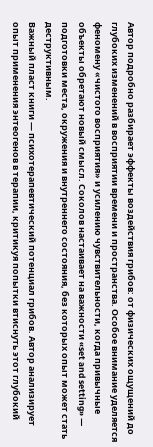Автор подробно разбирает эффекты воздействия грибов: от физических ощущений до глубоких изменений в восприятии времени и пространства. Особое внимание уделяется феномену «чистого восприятия» и усилению чувствительности, когда привычные объекты обретают новый смысл. Соколов настаивает на важности «set and setting» — подготовки места, окружения и внутреннего состояния, без которых опыт может стать деструктивным.
Важный пласт книги — психотерапевтический потенциал грибов. Автор анализирует опыт применения энтеогенов в терапии, критикуя попытки втиснуть этот глубокий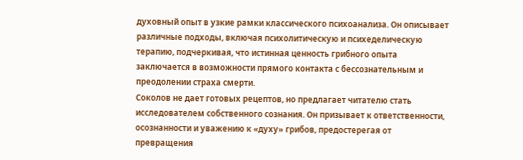духовный опыт в узкие рамки классического психоанализа. Он описывает различные подходы, включая психолитическую и психеделическую терапию, подчеркивая, что истинная ценность грибного опыта заключается в возможности прямого контакта с бессознательным и преодолении страха смерти.
Соколов не дает готовых рецептов, но предлагает читателю стать исследователем собственного сознания. Он призывает к ответственности, осознанности и уважению к «духу» грибов, предостерегая от превращения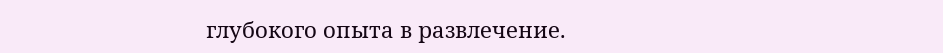глубокого опыта в развлечение.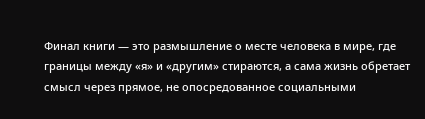Финал книги — это размышление о месте человека в мире, где границы между «я» и «другим» стираются, а сама жизнь обретает смысл через прямое, не опосредованное социальными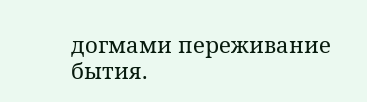догмами переживание бытия.